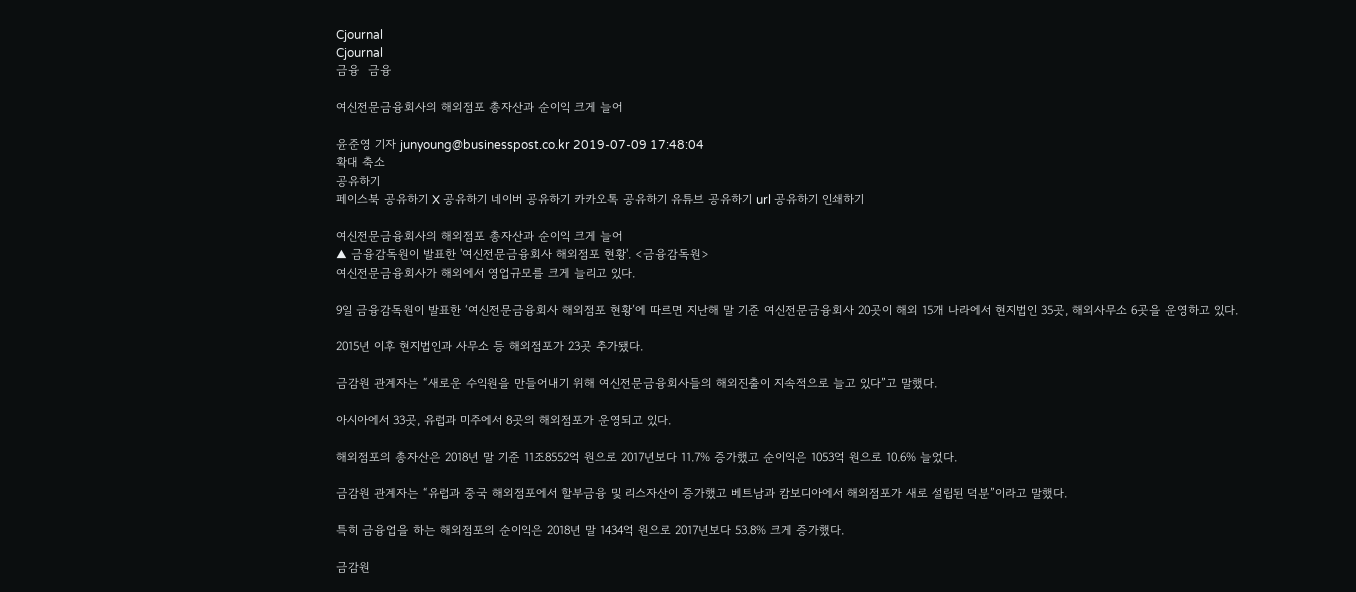Cjournal
Cjournal
금융  금융

여신전문금융회사의 해외점포 총자산과 순이익 크게 늘어

윤준영 기자 junyoung@businesspost.co.kr 2019-07-09 17:48:04
확대 축소
공유하기
페이스북 공유하기 X 공유하기 네이버 공유하기 카카오톡 공유하기 유튜브 공유하기 url 공유하기 인쇄하기

여신전문금융회사의 해외점포 총자산과 순이익 크게 늘어
▲ 금융감독원이 발표한 '여신전문금융회사 해외점포 현황'. <금융감독원>
여신전문금융회사가 해외에서 영업규모를 크게 늘리고 있다.

9일 금융감독원이 발표한 ‘여신전문금융회사 해외점포 현황’에 따르면 지난해 말 기준 여신전문금융회사 20곳이 해외 15개 나라에서 현지법인 35곳, 해외사무소 6곳을 운영하고 있다.

2015년 이후 현지법인과 사무소 등 해외점포가 23곳 추가됐다.

금감원 관계자는 “새로운 수익원을 만들어내기 위해 여신전문금융회사들의 해외진출이 지속적으로 늘고 있다”고 말했다.

아시아에서 33곳, 유럽과 미주에서 8곳의 해외점포가 운영되고 있다.

해외점포의 총자산은 2018년 말 기준 11조8552억 원으로 2017년보다 11.7% 증가했고 순이익은 1053억 원으로 10.6% 늘었다.

금감원 관계자는 “유럽과 중국 해외점포에서 할부금융 및 리스자산이 증가했고 베트남과 캄보디아에서 해외점포가 새로 설립된 덕분”이라고 말했다.

특히 금융업을 하는 해외점포의 순이익은 2018년 말 1434억 원으로 2017년보다 53.8% 크게 증가했다.

금감원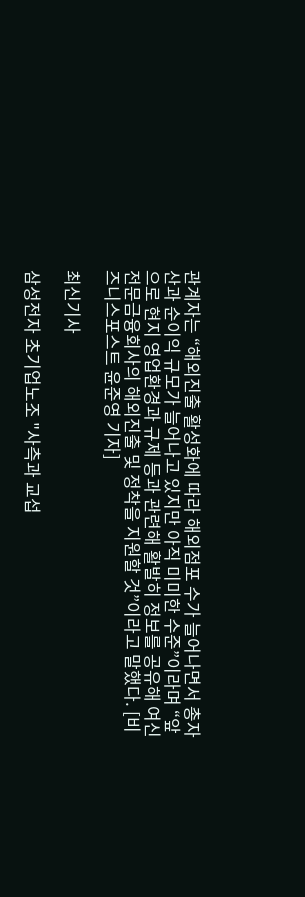관계자는 “해외진출 활성화에 따라 해외점포 수가 늘어나면서 총자산과 순이익 규모가 늘어나고 있지만 아직 미미한 수준”이라며 “앞으로 현지 영업환경과 규제 등과 관련해 활발히 정보를 공유해 여신전문금융회사의 해외진출 및 정착을 지원할 것”이라고 말했다. [비즈니스포스트 윤준영 기자]

최신기사

삼성전자 초기업노조 "사측과 교섭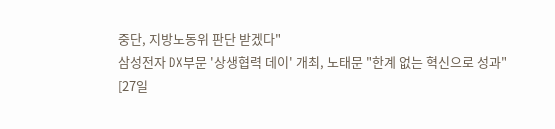중단, 지방노동위 판단 받겠다"
삼성전자 DX부문 '상생협력 데이' 개최, 노태문 "한계 없는 혁신으로 성과"
[27일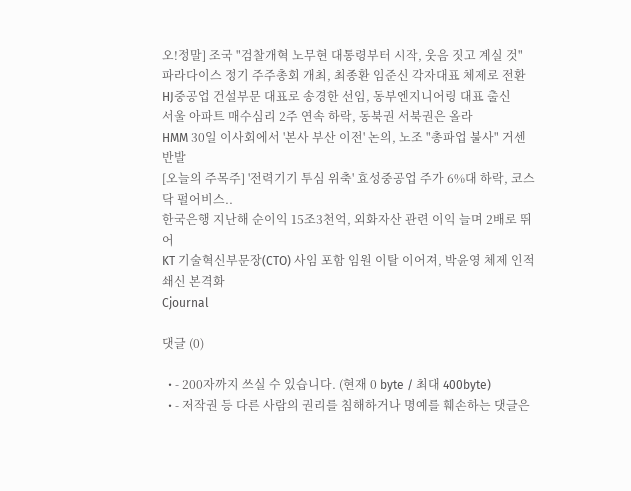오!정말] 조국 "검찰개혁 노무현 대통령부터 시작, 웃음 짓고 계실 것"
파라다이스 정기 주주총회 개최, 최종환 임준신 각자대표 체제로 전환
HJ중공업 건설부문 대표로 송경한 선임, 동부엔지니어링 대표 출신
서울 아파트 매수심리 2주 연속 하락, 동북권 서북권은 올라
HMM 30일 이사회에서 '본사 부산 이전' 논의, 노조 "총파업 불사" 거센 반발
[오늘의 주목주] '전력기기 투심 위축' 효성중공업 주가 6%대 하락, 코스닥 펄어비스..
한국은행 지난해 순이익 15조3천억, 외화자산 관련 이익 늘며 2배로 뛰어
KT 기술혁신부문장(CTO) 사임 포함 임원 이탈 이어져, 박윤영 체제 인적쇄신 본격화
Cjournal

댓글 (0)

  • - 200자까지 쓰실 수 있습니다. (현재 0 byte / 최대 400byte)
  • - 저작권 등 다른 사람의 권리를 침해하거나 명예를 훼손하는 댓글은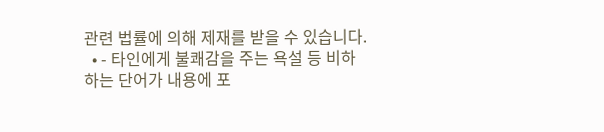관련 법률에 의해 제재를 받을 수 있습니다.
  • - 타인에게 불쾌감을 주는 욕설 등 비하하는 단어가 내용에 포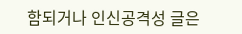함되거나 인신공격성 글은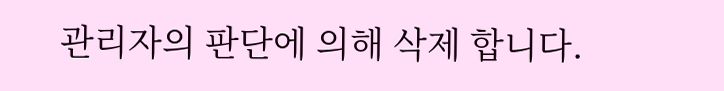관리자의 판단에 의해 삭제 합니다.